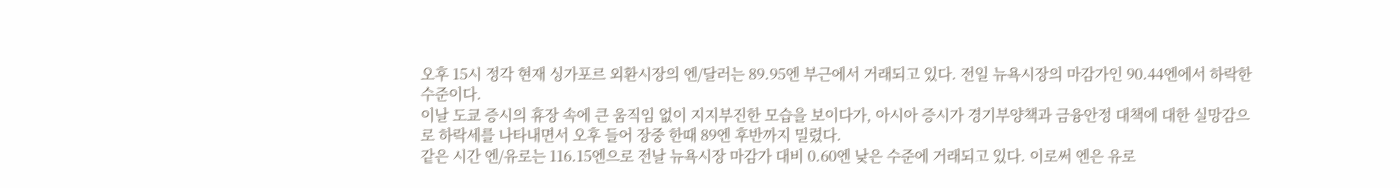오후 15시 정각 현재 싱가포르 외환시장의 엔/달러는 89.95엔 부근에서 거래되고 있다. 전일 뉴욕시장의 마감가인 90.44엔에서 하락한 수준이다.
이날 도쿄 증시의 휴장 속에 큰 움직임 없이 지지부진한 모습을 보이다가, 아시아 증시가 경기부양책과 금융안정 대책에 대한 실망감으로 하락세를 나타내면서 오후 들어 장중 한때 89엔 후반까지 밀렸다.
같은 시간 엔/유로는 116.15엔으로 전날 뉴욕시장 마감가 대비 0.60엔 낮은 수준에 거래되고 있다. 이로써 엔은 유로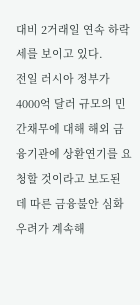대비 2거래일 연속 하락세를 보이고 있다.
전일 러시아 정부가 4000억 달러 규모의 민간채무에 대해 해외 금융기관에 상환연기를 요청할 것이라고 보도된 데 따른 금융불안 심화 우려가 계속해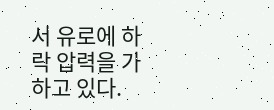서 유로에 하락 압력을 가하고 있다.